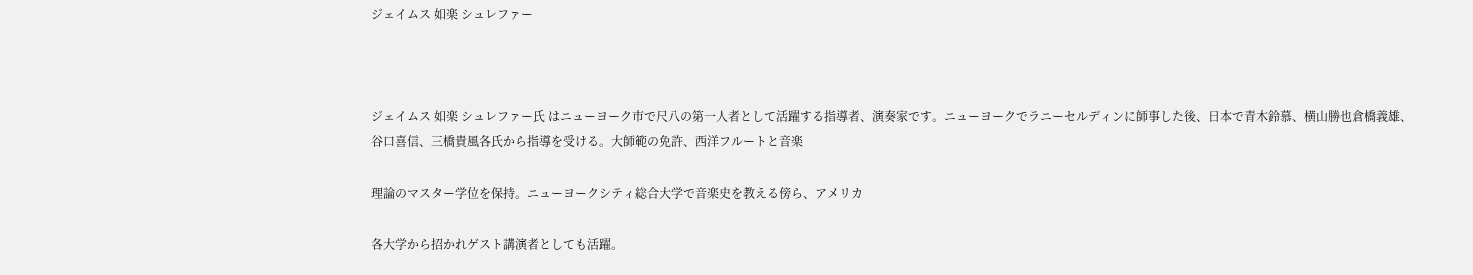ジェイムス 如楽 シュレファー



ジェイムス 如楽 シュレファー氏 はニューヨーク市で尺八の第一人者として活躍する指導者、演奏家です。ニューヨークでラニーセルディンに師事した後、日本で青木鈴慕、横山勝也倉橋義雄、谷口喜信、三橋貴風各氏から指導を受ける。大師範の免許、西洋フルートと音楽

理論のマスター学位を保持。ニューヨークシティ総合大学で音楽史を教える傍ら、アメリカ

各大学から招かれゲスト講演者としても活躍。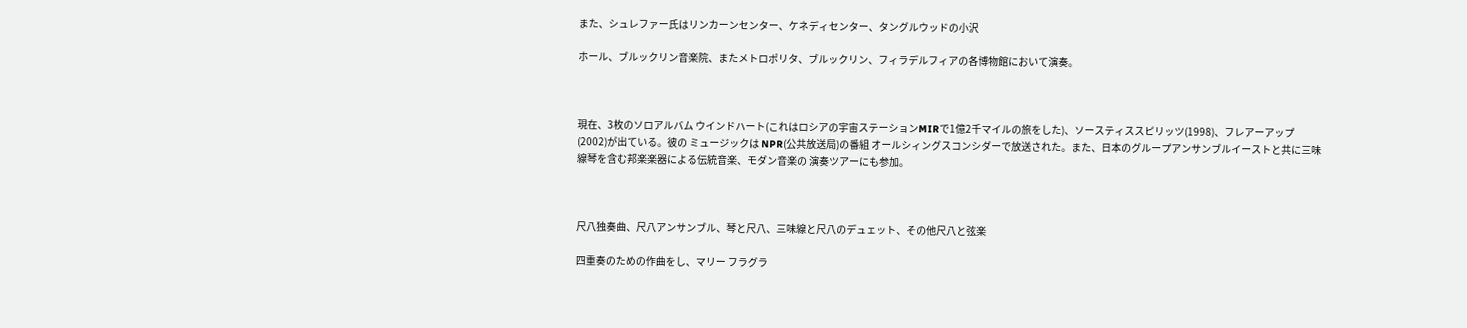また、シュレファー氏はリンカーンセンター、ケネディセンター、タングルウッドの小沢

ホール、ブルックリン音楽院、またメトロポリタ、ブルックリン、フィラデルフィアの各博物館において演奏。



現在、3枚のソロアルバム ウインドハート(これはロシアの宇宙ステーションMIRで1億2千マイルの旅をした)、ソースティススピリッツ(1998)、フレアーアップ(2002)が出ている。彼の ミュージックは NPR(公共放送局)の番組 オールシィングスコンシダーで放送された。また、日本のグループアンサンブルイーストと共に三味線琴を含む邦楽楽器による伝統音楽、モダン音楽の 演奏ツアーにも参加。



尺八独奏曲、尺八アンサンブル、琴と尺八、三味線と尺八のデュェット、その他尺八と弦楽

四重奏のための作曲をし、マリー フラグラ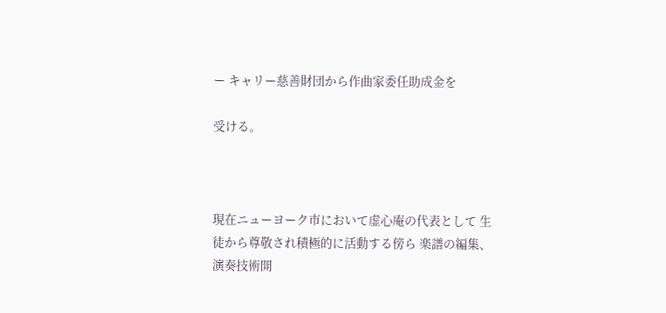ー キャリー慈善財団から作曲家委任助成金を

受ける。



現在ニューヨーク市において虚心庵の代表として 生徒から尊敬され積極的に活動する傍ら 楽譜の編集、演奏技術開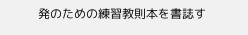発のための練習教則本を書誌す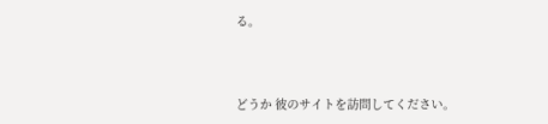る。



どうか 彼のサイトを訪問してください。